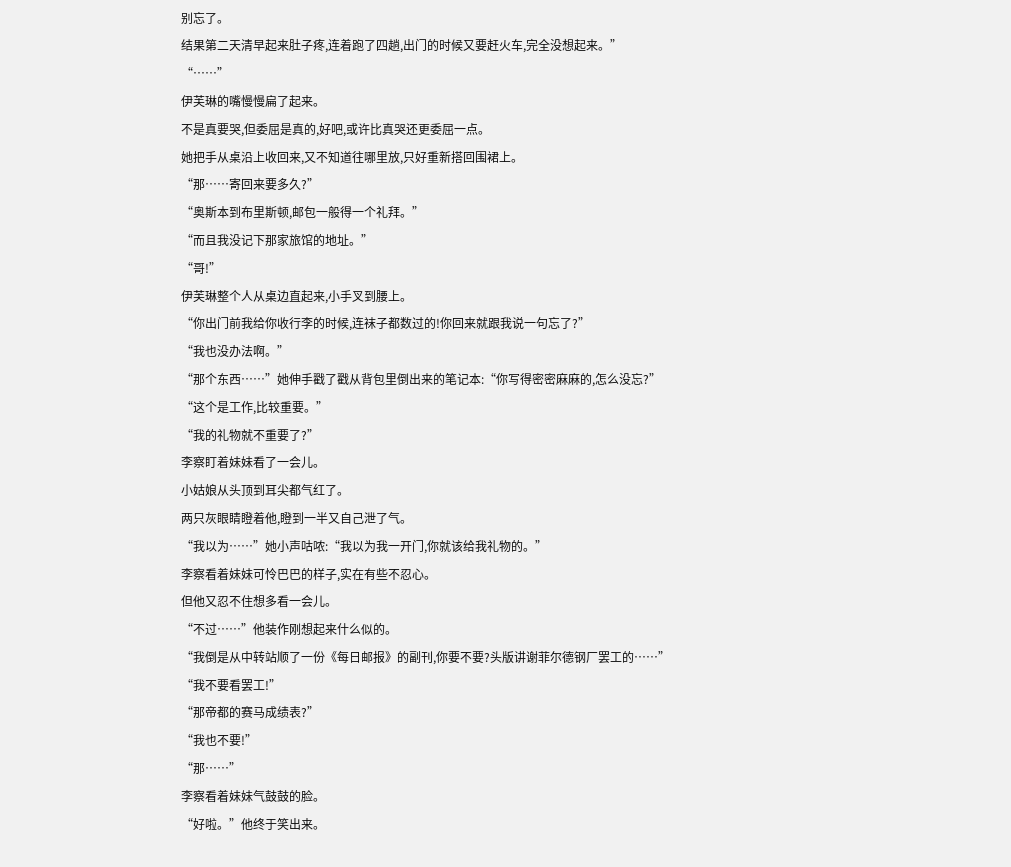别忘了。
结果第二天清早起来肚子疼,连着跑了四趟,出门的时候又要赶火车,完全没想起来。”
“……”
伊芙琳的嘴慢慢扁了起来。
不是真要哭,但委屈是真的,好吧,或许比真哭还更委屈一点。
她把手从桌沿上收回来,又不知道往哪里放,只好重新搭回围裙上。
“那……寄回来要多久?”
“奥斯本到布里斯顿,邮包一般得一个礼拜。”
“而且我没记下那家旅馆的地址。”
“哥!”
伊芙琳整个人从桌边直起来,小手叉到腰上。
“你出门前我给你收行李的时候,连袜子都数过的!你回来就跟我说一句忘了?”
“我也没办法啊。”
“那个东西……”她伸手戳了戳从背包里倒出来的笔记本:“你写得密密麻麻的,怎么没忘?”
“这个是工作,比较重要。”
“我的礼物就不重要了?”
李察盯着妹妹看了一会儿。
小姑娘从头顶到耳尖都气红了。
两只灰眼睛瞪着他,瞪到一半又自己泄了气。
“我以为……”她小声咕哝:“我以为我一开门,你就该给我礼物的。”
李察看着妹妹可怜巴巴的样子,实在有些不忍心。
但他又忍不住想多看一会儿。
“不过……”他装作刚想起来什么似的。
“我倒是从中转站顺了一份《每日邮报》的副刊,你要不要?头版讲谢菲尔德钢厂罢工的……”
“我不要看罢工!”
“那帝都的赛马成绩表?”
“我也不要!”
“那……”
李察看着妹妹气鼓鼓的脸。
“好啦。”他终于笑出来。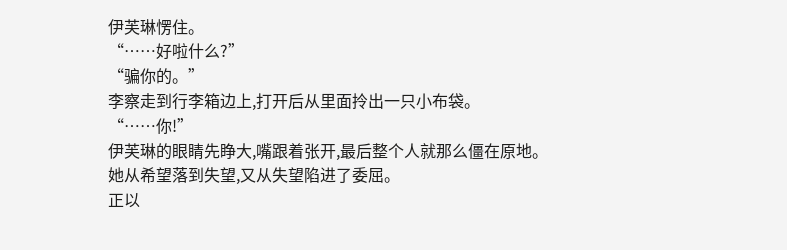伊芙琳愣住。
“……好啦什么?”
“骗你的。”
李察走到行李箱边上,打开后从里面拎出一只小布袋。
“……你!”
伊芙琳的眼睛先睁大,嘴跟着张开,最后整个人就那么僵在原地。
她从希望落到失望,又从失望陷进了委屈。
正以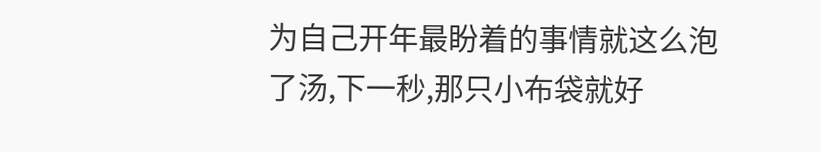为自己开年最盼着的事情就这么泡了汤,下一秒,那只小布袋就好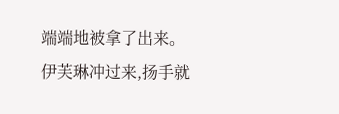端端地被拿了出来。
伊芙琳冲过来,扬手就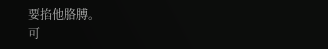要掐他胳膊。
可